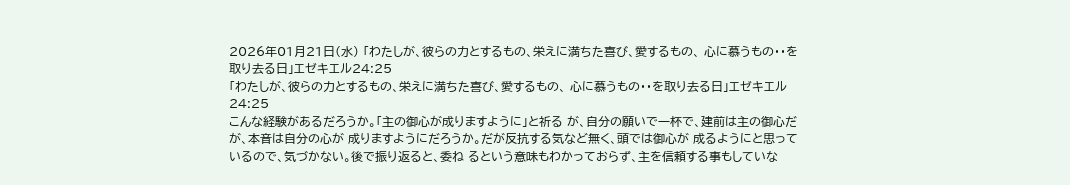2026年01月21日(水) 「わたしが、彼らの力とするもの、栄えに満ちた喜び、愛するもの、 心に慕うもの・・を取り去る日」エゼキエル24:25
「わたしが、彼らの力とするもの、栄えに満ちた喜び、愛するもの、 心に慕うもの・・を取り去る日」エゼキエル24:25
こんな経験があるだろうか。「主の御心が成りますように」と祈る が、自分の願いで一杯で、建前は主の御心だが、本音は自分の心が 成りますようにだろうか。だが反抗する気など無く、頭では御心が 成るようにと思っているので、気づかない。後で振り返ると、委ね るという意味もわかっておらず、主を信頼する事もしていな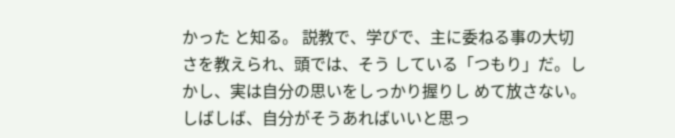かった と知る。 説教で、学びで、主に委ねる事の大切さを教えられ、頭では、そう している「つもり」だ。しかし、実は自分の思いをしっかり握りし めて放さない。しばしば、自分がそうあればいいと思っ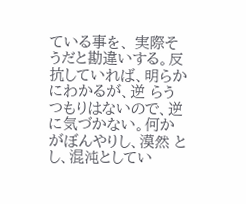ている事を、 実際そうだと勘違いする。反抗していれば、明らかにわかるが、逆 らうつもりはないので、逆に気づかない。何かがぼんやりし、漠然 とし、混沌としてい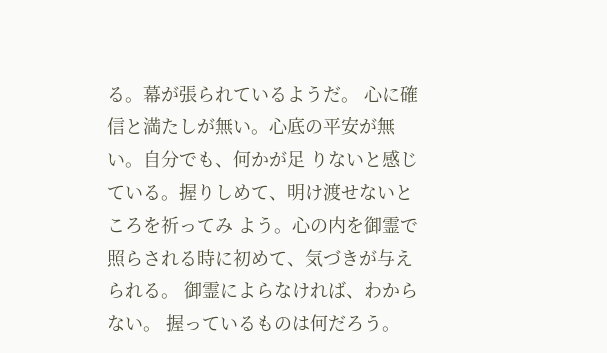る。幕が張られているようだ。 心に確信と満たしが無い。心底の平安が無い。自分でも、何かが足 りないと感じている。握りしめて、明け渡せないところを祈ってみ よう。心の内を御霊で照らされる時に初めて、気づきが与えられる。 御霊によらなければ、わからない。 握っているものは何だろう。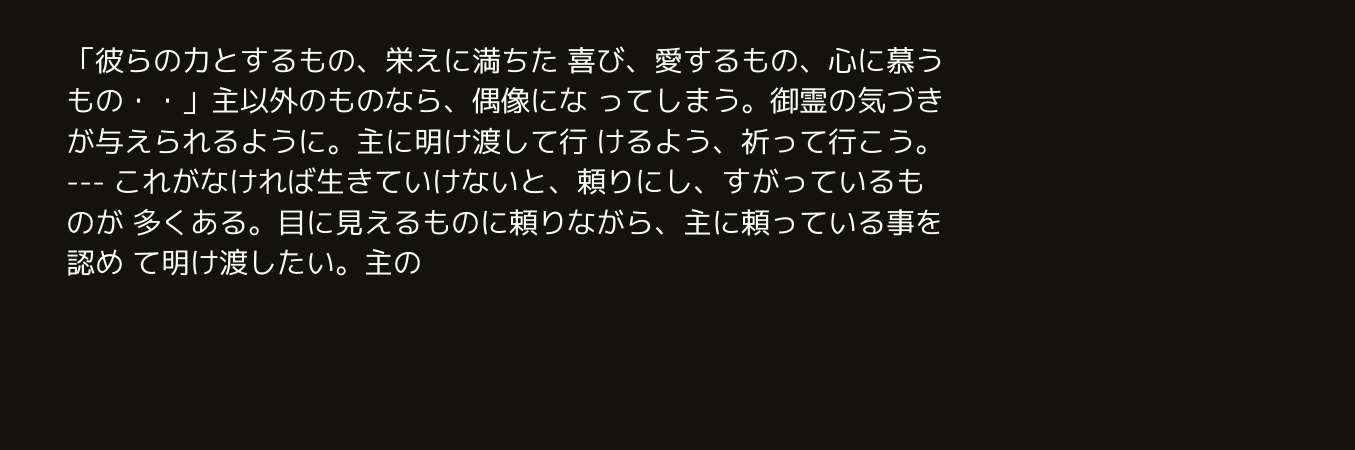「彼らの力とするもの、栄えに満ちた 喜び、愛するもの、心に慕うもの・・」主以外のものなら、偶像にな ってしまう。御霊の気づきが与えられるように。主に明け渡して行 けるよう、祈って行こう。 --- これがなければ生きていけないと、頼りにし、すがっているものが 多くある。目に見えるものに頼りながら、主に頼っている事を認め て明け渡したい。主の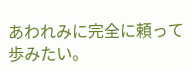あわれみに完全に頼って歩みたい。